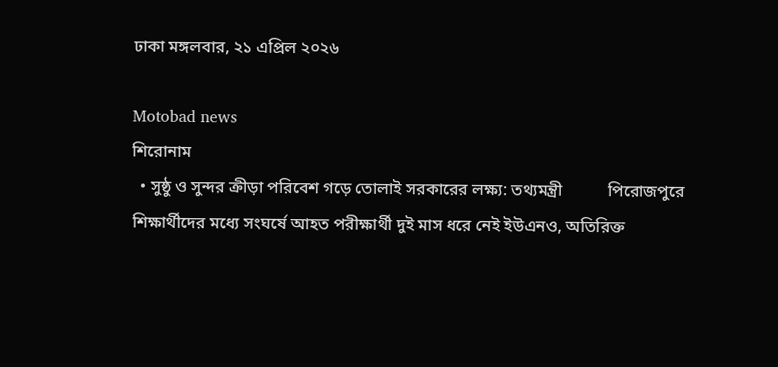ঢাকা মঙ্গলবার, ২১ এপ্রিল ২০২৬

Motobad news
শিরোনাম
  • সুষ্ঠু ও সুন্দর ক্রীড়া পরিবেশ গড়ে তোলাই সরকারের লক্ষ্য: তথ্যমন্ত্রী           পিরোজপুরে শিক্ষার্থীদের মধ্যে সংঘর্ষে আহত পরীক্ষার্থী দুই মাস ধরে নেই ইউএনও, অতিরিক্ত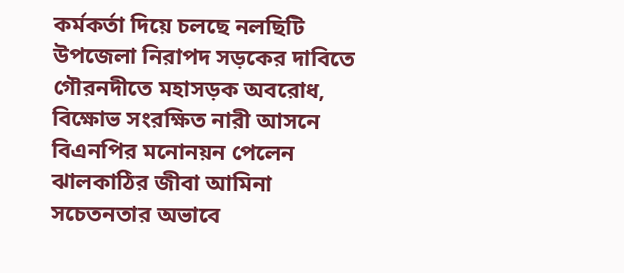কর্মকর্তা দিয়ে চলছে নলছিটি উপজেলা নিরাপদ সড়কের দাবিতে গৌরনদীতে মহাসড়ক অবরোধ, বিক্ষোভ সংরক্ষিত নারী আসনে বিএনপির মনোনয়ন পেলেন ঝালকাঠির জীবা আমিনা  সচেতনতার অভাবে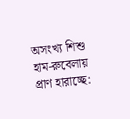অসংখ্য শিশু হাম-রুবেলায় প্রাণ হারাচ্ছে: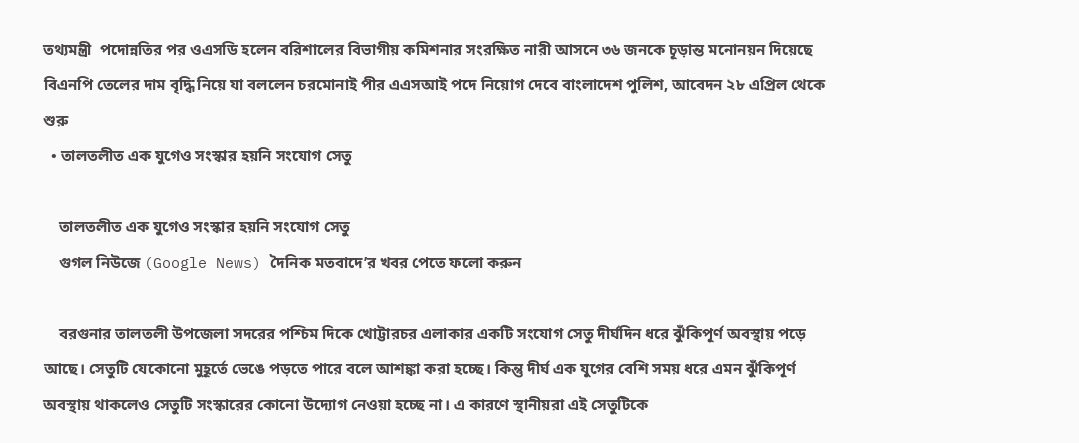তথ্যমন্ত্রী  পদোন্নতির পর ওএসডি হলেন বরিশালের বিভাগীয় কমিশনার সংরক্ষিত নারী আসনে ৩৬ জনকে চূড়ান্ত মনোনয়ন দিয়েছে বিএনপি তেলের দাম বৃদ্ধি নিয়ে যা বললেন চরমোনাই পীর এএসআই পদে নিয়োগ দেবে বাংলাদেশ পুলিশ, আবেদন ২৮ এপ্রিল থেকে শুরু
  • তালতলীত এক যুগেও সংস্কার হয়নি সংযোগ সেতু

    তালতলীত এক যুগেও সংস্কার হয়নি সংযোগ সেতু
    গুগল নিউজে (Google News) দৈনিক মতবাদে’র খবর পেতে ফলো করুন

    বরগুনার তালতলী উপজেলা সদরের পশ্চিম দিকে খোট্টারচর এলাকার একটি সংযোগ সেতু দীর্ঘদিন ধরে ঝুঁকিপূর্ণ অবস্থায় পড়ে আছে। সেতুটি যেকোনো মুহূর্তে ভেঙে পড়তে পারে বলে আশঙ্কা করা হচ্ছে। কিন্তু দীর্ঘ এক যুগের বেশি সময় ধরে এমন ঝুঁকিপূর্ণ অবস্থায় থাকলেও সেতুটি সংস্কারের কোনো উদ্যোগ নেওয়া হচ্ছে না। এ কারণে স্থানীয়রা এই সেতুটিকে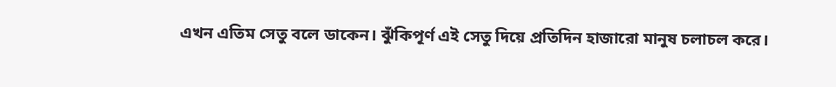এখন এতিম সেতু বলে ডাকেন। ঝুঁকিপূর্ণ এই সেতু দিয়ে প্রতিদিন হাজারো মানুষ চলাচল করে।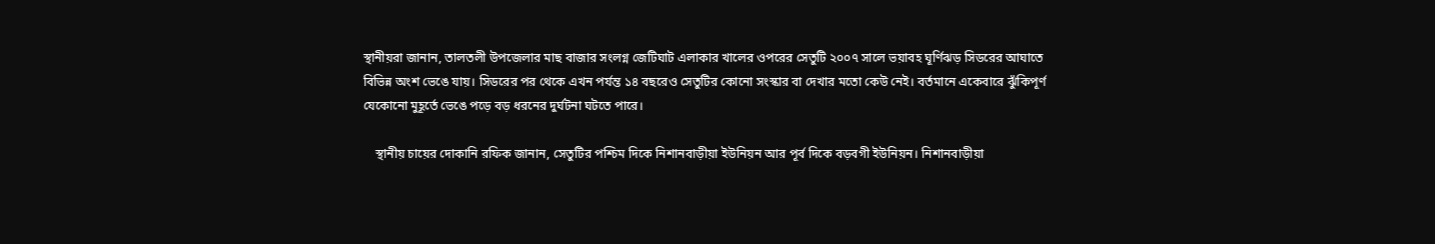স্থানীয়রা জানান, তালতলী উপজেলার মাছ বাজার সংলগ্ন জেটিঘাট এলাকার খালের ওপরের সেতুটি ২০০৭ সালে ভয়াবহ ঘূর্ণিঝড় সিডরের আঘাতে বিভিন্ন অংশ ভেঙে যায়। সিডরের পর থেকে এখন পর্যন্ত ১৪ বছরেও সেতুটির কোনো সংস্কার বা দেখার মতো কেউ নেই। বর্তমানে একেবারে ঝুঁকিপূর্ণ যেকোনো মুহূর্তে ভেঙে পড়ে বড় ধরনের দুর্ঘটনা ঘটতে পারে।

    স্থানীয় চায়ের দোকানি রফিক জানান, সেতুটির পশ্চিম দিকে নিশানবাড়ীয়া ইউনিয়ন আর পূর্ব দিকে বড়বগী ইউনিয়ন। নিশানবাড়ীয়া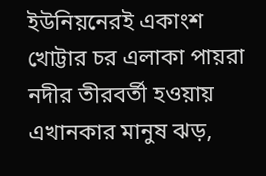ইউনিয়নেরই একাংশ খোট্টার চর এলাকা পায়রা নদীর তীরবর্তী হওয়ায় এখানকার মানুষ ঝড়,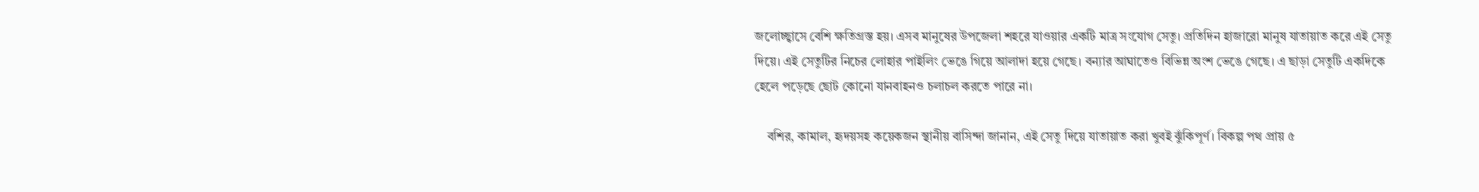জলোচ্ছ্বাসে বেশি ক্ষতিগ্রস্ত হয়। এসব মানুষের উপজেলা শহরে যাওয়ার একটি মাত্র সংযোগ সেতু। প্রতিদিন হাজারো মানুষ যাতায়াত করে এই সেতু দিয়ে। এই সেতুটির নিচের লোহার পাইলিং ভেঙে গিয়ে আলাদা হয়ে গেছে। বন্যার আঘাতেও বিভিন্ন অংশ ভেঙে গেছে। এ ছাড়া সেতুটি একদিকে হেলে পড়েছে ছোট কোনো যানবাহনও চলাচল করতে পারে না।

    বশির, কামাল, হৃদয়সহ কয়েকজন স্থানীয় বাসিন্দা জানান, এই সেতু দিয়ে যাতায়াত করা খুবই ঝুঁকিপূর্ণ। বিকল্প পথ প্রায় ৫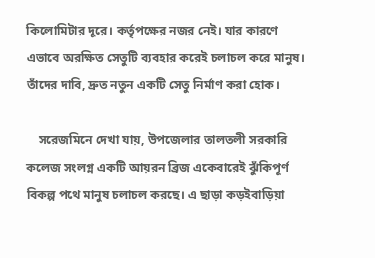কিলোমিটার দূরে। কর্তৃপক্ষের নজর নেই। যার কারণে এভাবে অরক্ষিত সেতুটি ব্যবহার করেই চলাচল করে মানুষ। তাঁদের দাবি, দ্রুত নতুন একটি সেতু নির্মাণ করা হোক।

    সরেজমিনে দেখা যায়, উপজেলার তালতলী সরকারি কলেজ সংলগ্ন একটি আয়রন ব্রিজ একেবারেই ঝুঁকিপূর্ণ বিকল্প পথে মানুষ চলাচল করছে। এ ছাড়া কড়ইবাড়িয়া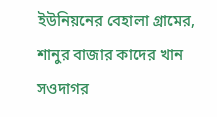ইউনিয়নের বেহালা গ্রামের, শানুর বাজার কাদের খান সওদাগর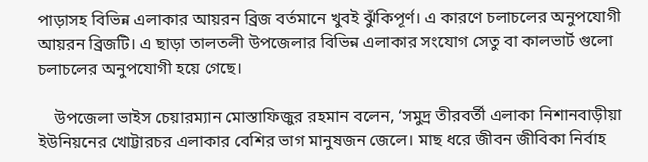পাড়াসহ বিভিন্ন এলাকার আয়রন ব্রিজ বর্তমানে খুবই ঝুঁকিপূর্ণ। এ কারণে চলাচলের অনুপযোগী আয়রন ব্রিজটি। এ ছাড়া তালতলী উপজেলার বিভিন্ন এলাকার সংযোগ সেতু বা কালভার্ট গুলো চলাচলের অনুপযোগী হয়ে গেছে।

    উপজেলা ভাইস চেয়ারম্যান মোস্তাফিজুর রহমান বলেন, ‘সমুদ্র তীরবর্তী এলাকা নিশানবাড়ীয়া ইউনিয়নের খোট্টারচর এলাকার বেশির ভাগ মানুষজন জেলে। মাছ ধরে জীবন জীবিকা নির্বাহ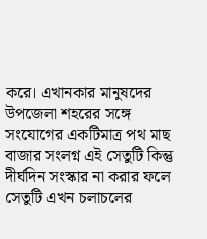করে। এখানকার মানুষদের উপজেলা শহরের সঙ্গে সংযোগের একটিমাত্র পথ মাছ বাজার সংলগ্ন এই সেতুটি কিন্তু দীর্ঘদিন সংস্কার না করার ফলে সেতুটি এখন চলাচলের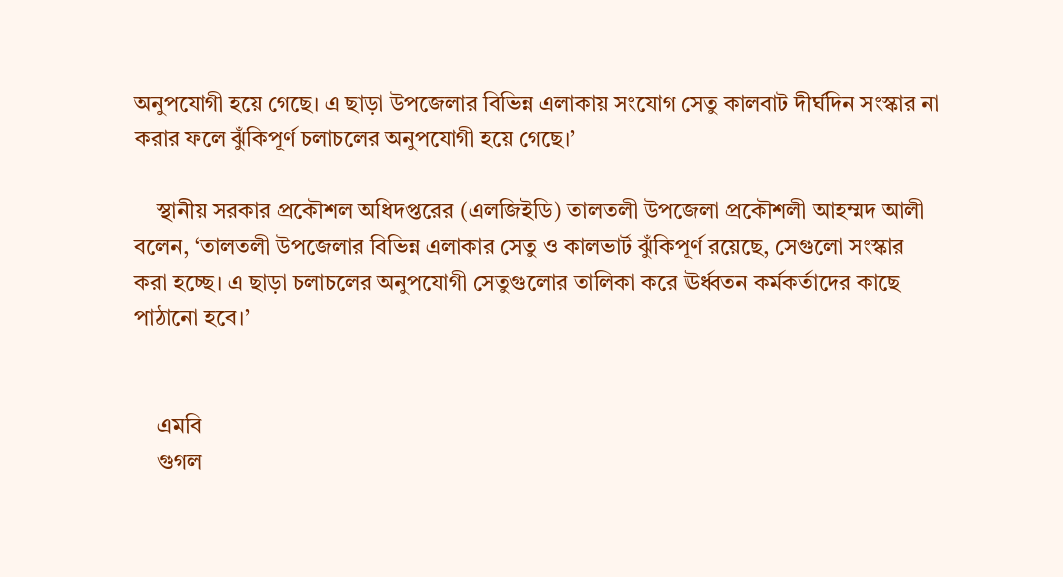অনুপযোগী হয়ে গেছে। এ ছাড়া উপজেলার বিভিন্ন এলাকায় সংযোগ সেতু কালবাট দীর্ঘদিন সংস্কার না করার ফলে ঝুঁকিপূর্ণ চলাচলের অনুপযোগী হয়ে গেছে।’

    স্থানীয় সরকার প্রকৌশল অধিদপ্তরের (এলজিইডি) তালতলী উপজেলা প্রকৌশলী আহম্মদ আলী বলেন, ‘তালতলী উপজেলার বিভিন্ন এলাকার সেতু ও কালভার্ট ঝুঁকিপূর্ণ রয়েছে, সেগুলো সংস্কার করা হচ্ছে। এ ছাড়া চলাচলের অনুপযোগী সেতুগুলোর তালিকা করে ঊর্ধ্বতন কর্মকর্তাদের কাছে পাঠানো হবে।’


    এমবি
    গুগল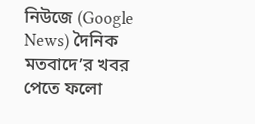নিউজে (Google News) দৈনিক মতবাদে’র খবর পেতে ফলো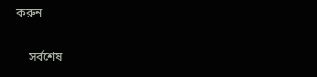করুন

    সর্বশেষ